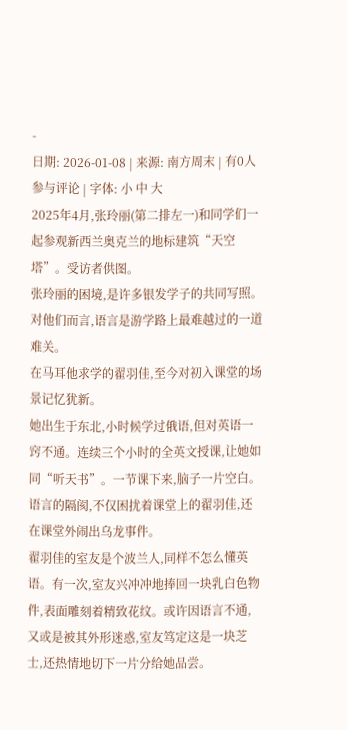-
日期: 2026-01-08 | 来源: 南方周末 | 有0人参与评论 | 字体: 小 中 大
2025年4月,张玲丽(第二排左一)和同学们一起参观新西兰奥克兰的地标建筑“天空塔”。受访者供图。
张玲丽的困境,是许多银发学子的共同写照。对他们而言,语言是游学路上最难越过的一道难关。
在马耳他求学的翟羽佳,至今对初入课堂的场景记忆犹新。
她出生于东北,小时候学过俄语,但对英语一窍不通。连续三个小时的全英文授课,让她如同“听天书”。一节课下来,脑子一片空白。
语言的隔阂,不仅困扰着课堂上的翟羽佳,还在课堂外闹出乌龙事件。
翟羽佳的室友是个波兰人,同样不怎么懂英语。有一次,室友兴冲冲地捧回一块乳白色物件,表面雕刻着精致花纹。或许因语言不通,又或是被其外形迷惑,室友笃定这是一块芝士,还热情地切下一片分给她品尝。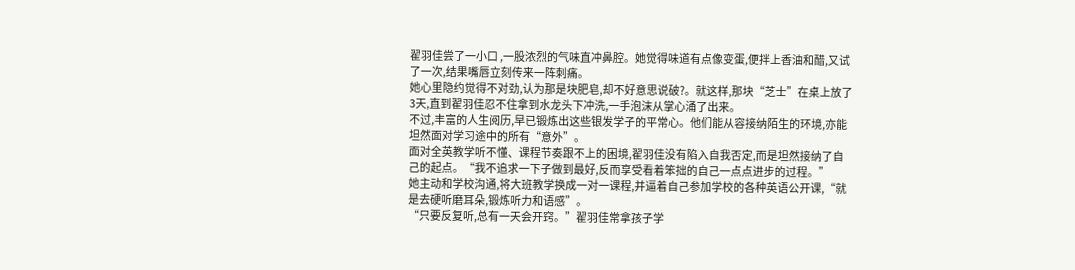翟羽佳尝了一小口 ,一股浓烈的气味直冲鼻腔。她觉得味道有点像变蛋,便拌上香油和醋,又试了一次,结果嘴唇立刻传来一阵刺痛。
她心里隐约觉得不对劲,认为那是块肥皂,却不好意思说破?。就这样,那块“芝士”在桌上放了3天,直到翟羽佳忍不住拿到水龙头下冲洗,一手泡沫从掌心涌了出来。
不过,丰富的人生阅历,早已锻炼出这些银发学子的平常心。他们能从容接纳陌生的环境,亦能坦然面对学习途中的所有“意外”。
面对全英教学听不懂、课程节奏跟不上的困境,翟羽佳没有陷入自我否定,而是坦然接纳了自己的起点。“我不追求一下子做到最好,反而享受看着笨拙的自己一点点进步的过程。”
她主动和学校沟通,将大班教学换成一对一课程,并逼着自己参加学校的各种英语公开课,“就是去硬听磨耳朵,锻炼听力和语感”。
“只要反复听,总有一天会开窍。”翟羽佳常拿孩子学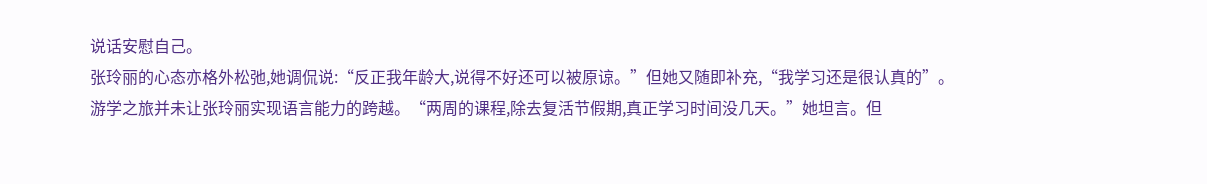说话安慰自己。
张玲丽的心态亦格外松弛,她调侃说:“反正我年龄大,说得不好还可以被原谅。”但她又随即补充,“我学习还是很认真的”。
游学之旅并未让张玲丽实现语言能力的跨越。“两周的课程,除去复活节假期,真正学习时间没几天。”她坦言。但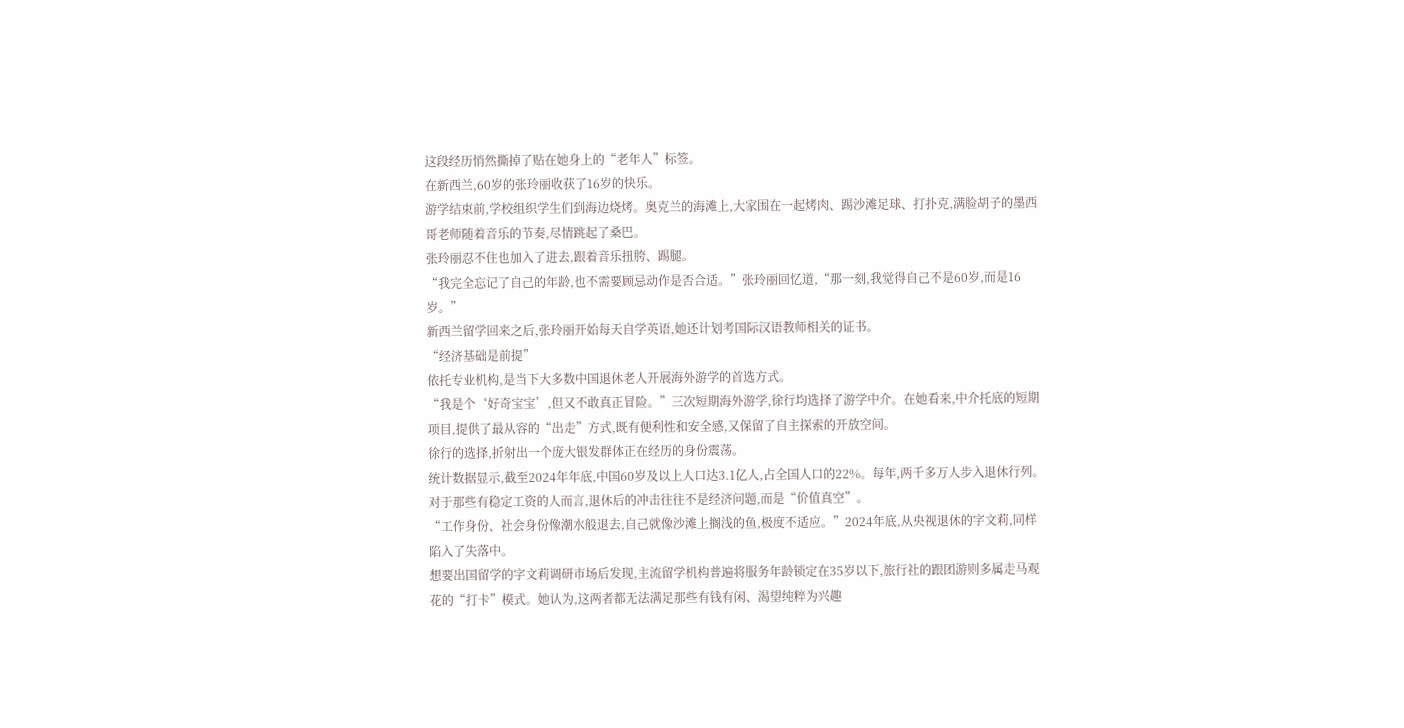这段经历悄然撕掉了贴在她身上的“老年人”标签。
在新西兰,60岁的张玲丽收获了16岁的快乐。
游学结束前,学校组织学生们到海边烧烤。奥克兰的海滩上,大家围在一起烤肉、踢沙滩足球、打扑克,满脸胡子的墨西哥老师随着音乐的节奏,尽情跳起了桑巴。
张玲丽忍不住也加入了进去,跟着音乐扭胯、踢腿。
“我完全忘记了自己的年龄,也不需要顾忌动作是否合适。”张玲丽回忆道,“那一刻,我觉得自己不是60岁,而是16岁。”
新西兰留学回来之后,张玲丽开始每天自学英语,她还计划考国际汉语教师相关的证书。
“经济基础是前提”
依托专业机构,是当下大多数中国退休老人开展海外游学的首选方式。
“我是个‘好奇宝宝’,但又不敢真正冒险。”三次短期海外游学,徐行均选择了游学中介。在她看来,中介托底的短期项目,提供了最从容的“出走”方式,既有便利性和安全感,又保留了自主探索的开放空间。
徐行的选择,折射出一个庞大银发群体正在经历的身份震荡。
统计数据显示,截至2024年年底,中国60岁及以上人口达3.1亿人,占全国人口的22%。每年,两千多万人步入退休行列。对于那些有稳定工资的人而言,退休后的冲击往往不是经济问题,而是“价值真空”。
“工作身份、社会身份像潮水般退去,自己就像沙滩上搁浅的鱼,极度不适应。”2024年底,从央视退休的字文莉,同样陷入了失落中。
想要出国留学的字文莉调研市场后发现,主流留学机构普遍将服务年龄锁定在35岁以下,旅行社的跟团游则多属走马观花的“打卡”模式。她认为,这两者都无法满足那些有钱有闲、渴望纯粹为兴趣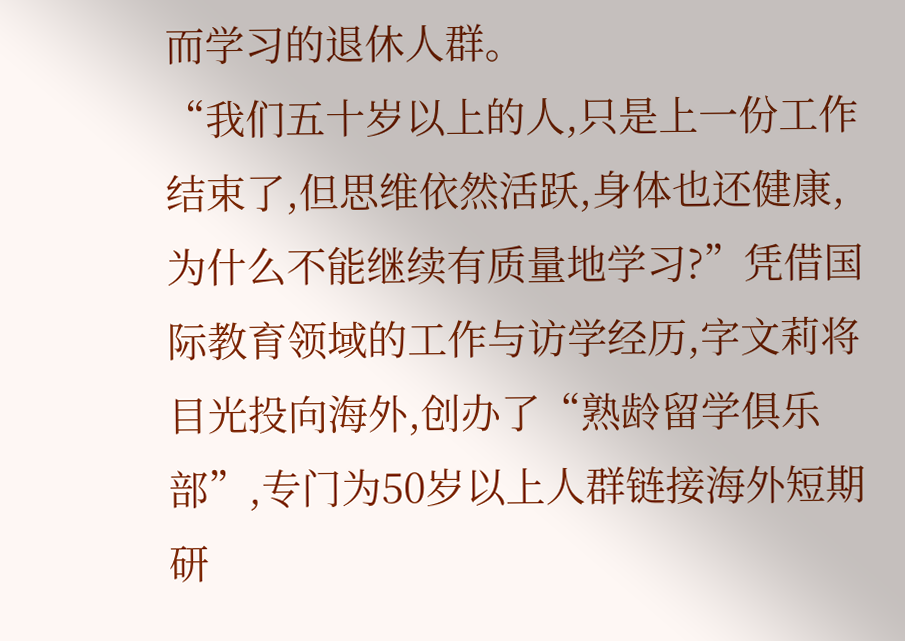而学习的退休人群。
“我们五十岁以上的人,只是上一份工作结束了,但思维依然活跃,身体也还健康,为什么不能继续有质量地学习?”凭借国际教育领域的工作与访学经历,字文莉将目光投向海外,创办了“熟龄留学俱乐部”,专门为50岁以上人群链接海外短期研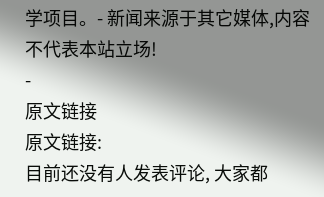学项目。- 新闻来源于其它媒体,内容不代表本站立场!
-
原文链接
原文链接:
目前还没有人发表评论, 大家都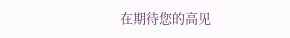在期待您的高见